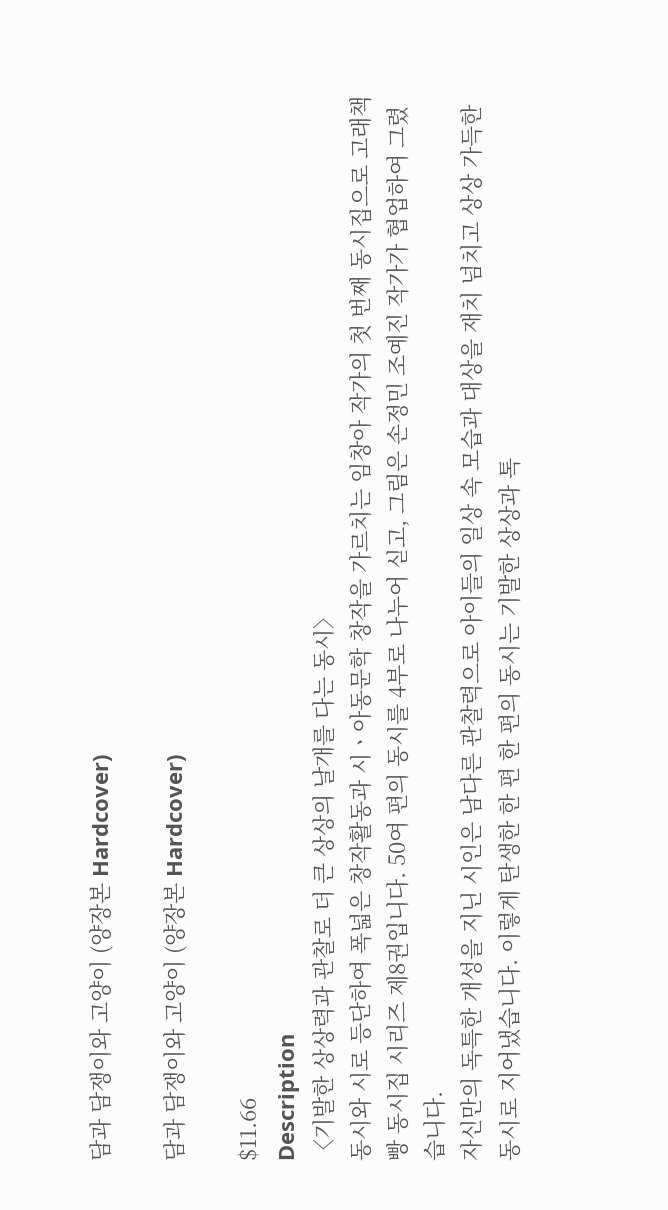담과 담쟁이와 고양이 (양장본 Hardcover)

담과 담쟁이와 고양이 (양장본 Hardcover)

$11.66
Description
〈기발한 상상력과 관찰로 더 큰 상상의 날개를 다는 동시〉
동시와 시로 등단하여 폭넓은 창작활동과 시ㆍ아동문학 창작을 가르치는 임창아 작가의 첫 번째 동시집으로 고래책빵 동시집 시리즈 제8권입니다. 50여 편의 동시를 4부로 나누어 싣고, 그림은 손정민 조예진 작가가 협업하여 그렸습니다.
자신만의 독특한 개성을 지닌 시인은 남다른 관찰력으로 아이들의 일상 속 모습과 대상을 재치 넘치고 상상 가득한 동시로 지어냈습니다. 이렇게 탄생한 한 편 한 편의 동시는 기발한 상상과 톡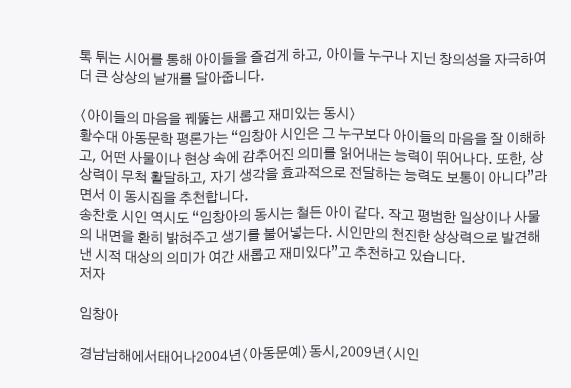톡 튀는 시어를 통해 아이들을 즐겁게 하고, 아이들 누구나 지닌 창의성을 자극하여 더 큰 상상의 날개를 달아줍니다.

〈아이들의 마음을 꿰뚫는 새롭고 재미있는 동시〉
황수대 아동문학 평론가는 “임창아 시인은 그 누구보다 아이들의 마음을 잘 이해하고, 어떤 사물이나 현상 속에 감추어진 의미를 읽어내는 능력이 뛰어나다. 또한, 상상력이 무척 활달하고, 자기 생각을 효과적으로 전달하는 능력도 보통이 아니다”라면서 이 동시집을 추천합니다.
송찬호 시인 역시도 “임창아의 동시는 철든 아이 같다. 작고 평범한 일상이나 사물의 내면을 환히 밝혀주고 생기를 불어넣는다. 시인만의 천진한 상상력으로 발견해낸 시적 대상의 의미가 여간 새롭고 재미있다”고 추천하고 있습니다.
저자

임창아

경남남해에서태어나2004년〈아동문예〉동시,2009년〈시인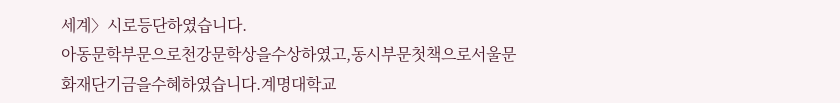세계〉시로등단하였습니다.
아동문학부문으로천강문학상을수상하였고,동시부문첫책으로서울문화재단기금을수혜하였습니다.계명대학교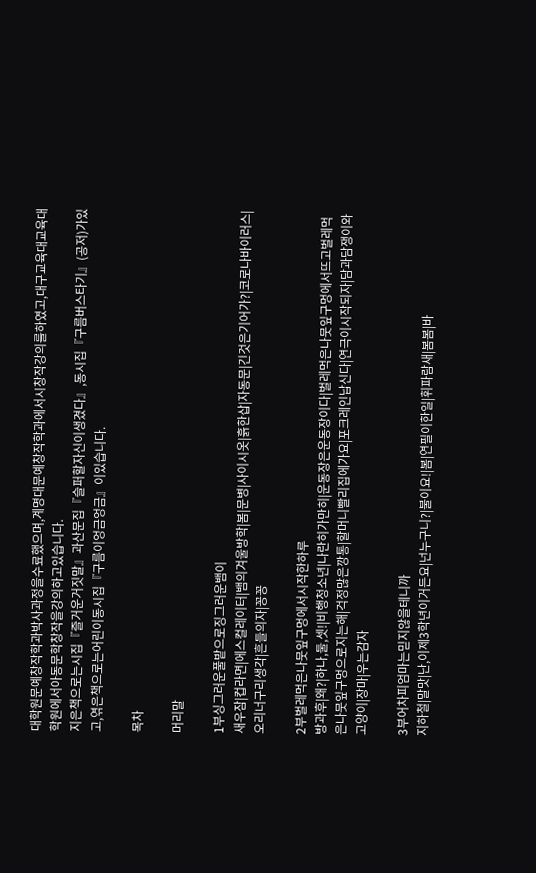대학원문예창작학과박사과정을수료했으며,계명대문예창작학과에서시창작강의를하였고,대구교육대교육대학원에서아동문학창작을강의하고있습니다.
지은책으로는시집『즐거운거짓말』과산문집『슬퍼할자신이생겼다』,동시집『구름버스타기』(공저)가있고,엮은책으로는어린이동시집『구름이엉금엉금』이있습니다.

목차

머리말

1부싱그러운풀밭으로징그러운뱀이
새우잠|컵라면|에스컬레이터|뱀의겨울방학|봄|문병|사이시옷|흙한삽|자동문|긴것은기어가?|코로나바이러스|오리너구리생각|흔들의자|꽁꽁

2부벌레먹은나뭇잎구멍에서시작한하루
방과후|왜?|하나,둘,셋!|비행청소년|나란히가만히|운동장은운동장이다|벌레먹은나뭇잎구멍에서뜨고벌레먹은나뭇잎구멍으로지는해|걱정많은깡통|할머니빨리집에가요|포크레인납신다|연극이시작되자|담과담쟁이와고양이|장마|우는감자

3부어차피엄마는믿지않을테니까
지하철|말맛|난,이제3학년이거든요|넌누구니?|불이요!|봄|연필이한일|휘파람새|봄봄|바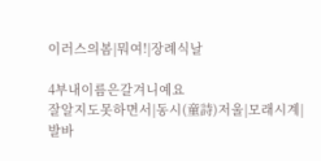이러스의봄|뭐여!|장례식날

4부내이름은갈겨니예요
잘알지도못하면서|동시(童詩)저울|모래시계|발바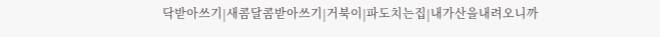닥받아쓰기|새콤달콤받아쓰기|거북이|파도치는집|내가산을내려오니까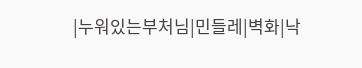|누워있는부처님|민들레|벽화|낙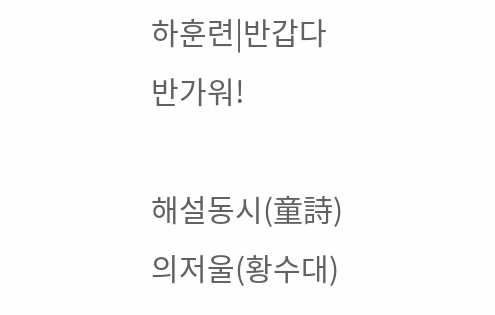하훈련|반갑다반가워!

해설동시(童詩)의저울(황수대)